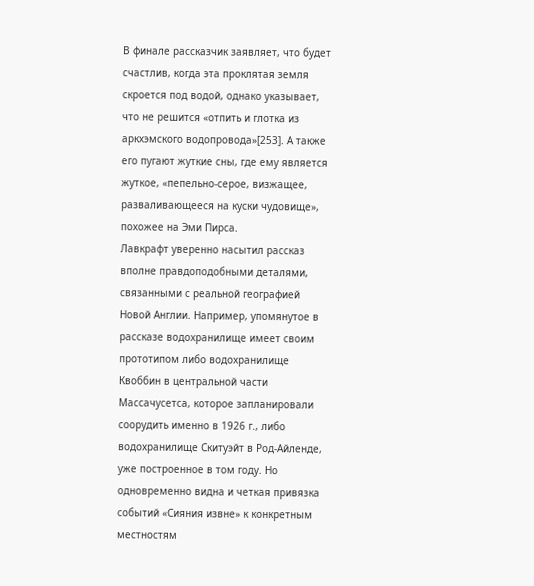В финале рассказчик заявляет, что будет счастлив, когда эта проклятая земля скроется под водой, однако указывает, что не решится «отпить и глотка из аркхэмского водопровода»[253]. А также его пугают жуткие сны, где ему является жуткое, «пепельно-серое, визжащее, разваливающееся на куски чудовище», похожее на Эми Пирса.
Лавкрафт уверенно насытил рассказ вполне правдоподобными деталями, связанными с реальной географией Новой Англии. Например, упомянутое в рассказе водохранилище имеет своим прототипом либо водохранилище Квоббин в центральной части Массачусетса, которое запланировали соорудить именно в 1926 г., либо водохранилище Скитуэйт в Род-Айленде, уже построенное в том году. Но одновременно видна и четкая привязка событий «Сияния извне» к конкретным местностям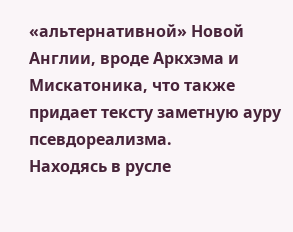«альтернативной» Новой Англии, вроде Аркхэма и Мискатоника, что также придает тексту заметную ауру псевдореализма.
Находясь в русле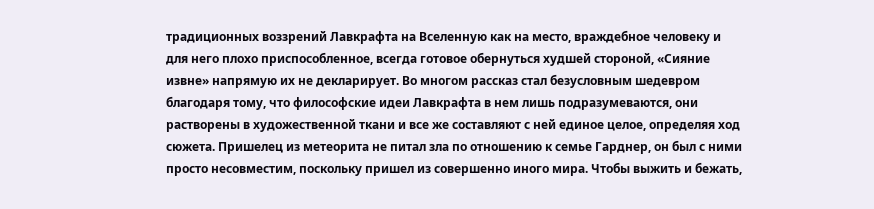традиционных воззрений Лавкрафта на Вселенную как на место, враждебное человеку и для него плохо приспособленное, всегда готовое обернуться худшей стороной, «Сияние извне» напрямую их не декларирует. Во многом рассказ стал безусловным шедевром благодаря тому, что философские идеи Лавкрафта в нем лишь подразумеваются, они растворены в художественной ткани и все же составляют с ней единое целое, определяя ход сюжета. Пришелец из метеорита не питал зла по отношению к семье Гарднер, он был с ними просто несовместим, поскольку пришел из совершенно иного мира. Чтобы выжить и бежать,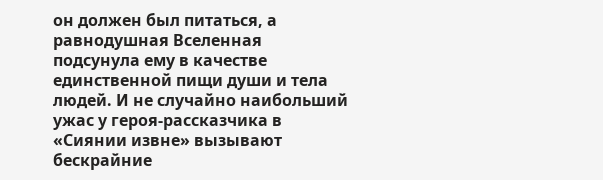он должен был питаться, а равнодушная Вселенная подсунула ему в качестве единственной пищи души и тела людей. И не случайно наибольший ужас у героя-рассказчика в «Сиянии извне» вызывают бескрайние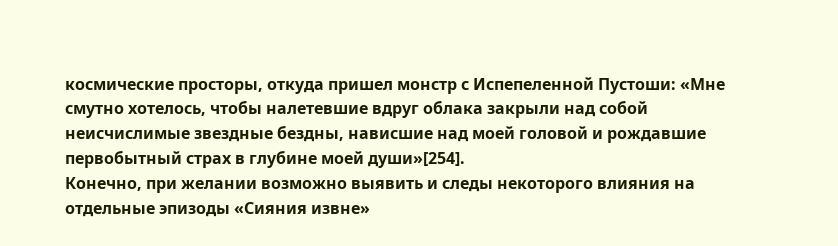космические просторы, откуда пришел монстр с Испепеленной Пустоши: «Мне смутно хотелось, чтобы налетевшие вдруг облака закрыли над собой неисчислимые звездные бездны, нависшие над моей головой и рождавшие первобытный страх в глубине моей души»[254].
Конечно, при желании возможно выявить и следы некоторого влияния на отдельные эпизоды «Сияния извне»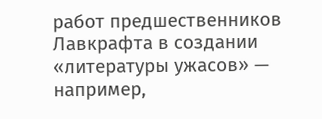работ предшественников Лавкрафта в создании «литературы ужасов» — например,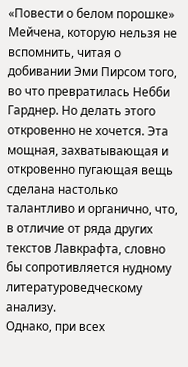«Повести о белом порошке» Мейчена, которую нельзя не вспомнить, читая о добивании Эми Пирсом того, во что превратилась Небби Гарднер. Но делать этого откровенно не хочется. Эта мощная, захватывающая и откровенно пугающая вещь сделана настолько талантливо и органично, что, в отличие от ряда других текстов Лавкрафта, словно бы сопротивляется нудному литературоведческому анализу.
Однако, при всех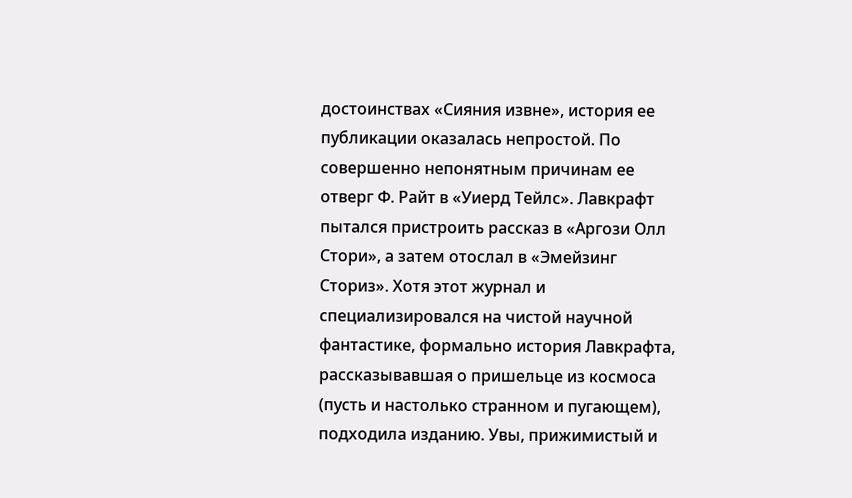достоинствах «Сияния извне», история ее публикации оказалась непростой. По совершенно непонятным причинам ее отверг Ф. Райт в «Уиерд Тейлс». Лавкрафт пытался пристроить рассказ в «Аргози Олл Стори», а затем отослал в «Эмейзинг Сториз». Хотя этот журнал и специализировался на чистой научной фантастике, формально история Лавкрафта, рассказывавшая о пришельце из космоса (пусть и настолько странном и пугающем), подходила изданию. Увы, прижимистый и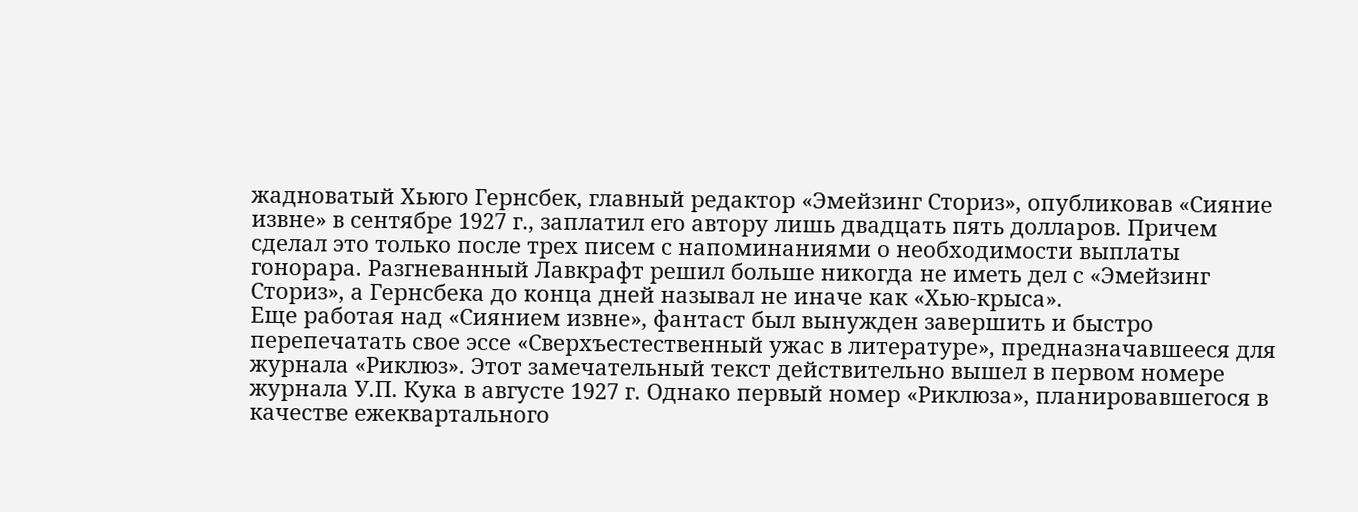жадноватый Хьюго Гернсбек, главный редактор «Эмейзинг Сториз», опубликовав «Сияние извне» в сентябре 1927 г., заплатил его автору лишь двадцать пять долларов. Причем сделал это только после трех писем с напоминаниями о необходимости выплаты гонорара. Разгневанный Лавкрафт решил больше никогда не иметь дел с «Эмейзинг Сториз», а Гернсбека до конца дней называл не иначе как «Хью-крыса».
Еще работая над «Сиянием извне», фантаст был вынужден завершить и быстро перепечатать свое эссе «Сверхъестественный ужас в литературе», предназначавшееся для журнала «Риклюз». Этот замечательный текст действительно вышел в первом номере журнала У.П. Кука в августе 1927 г. Однако первый номер «Риклюза», планировавшегося в качестве ежеквартального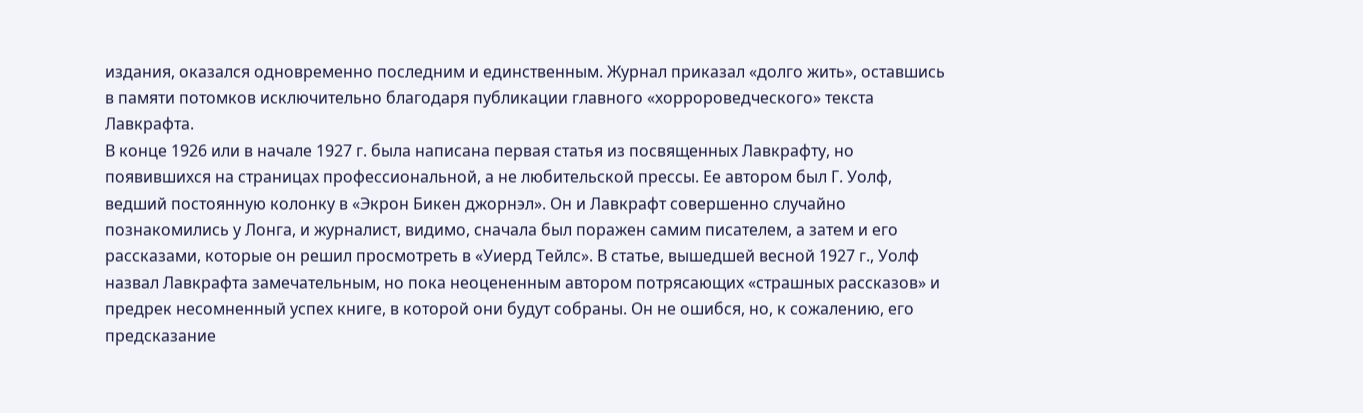издания, оказался одновременно последним и единственным. Журнал приказал «долго жить», оставшись в памяти потомков исключительно благодаря публикации главного «хорророведческого» текста Лавкрафта.
В конце 1926 или в начале 1927 г. была написана первая статья из посвященных Лавкрафту, но появившихся на страницах профессиональной, а не любительской прессы. Ее автором был Г. Уолф, ведший постоянную колонку в «Экрон Бикен джорнэл». Он и Лавкрафт совершенно случайно познакомились у Лонга, и журналист, видимо, сначала был поражен самим писателем, а затем и его рассказами, которые он решил просмотреть в «Уиерд Тейлс». В статье, вышедшей весной 1927 г., Уолф назвал Лавкрафта замечательным, но пока неоцененным автором потрясающих «страшных рассказов» и предрек несомненный успех книге, в которой они будут собраны. Он не ошибся, но, к сожалению, его предсказание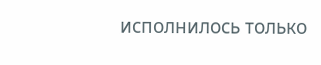исполнилось только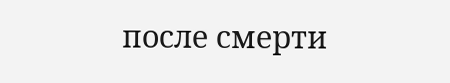после смерти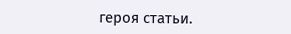героя статьи.